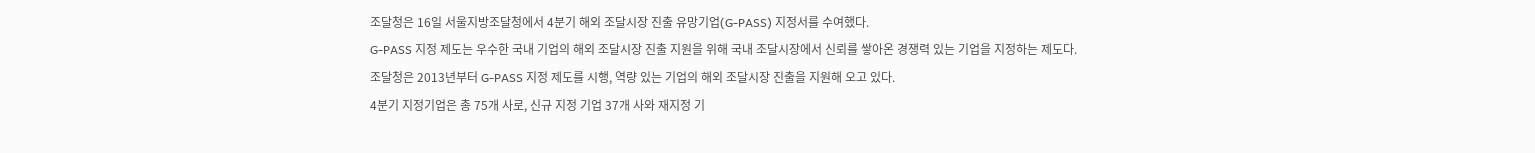조달청은 16일 서울지방조달청에서 4분기 해외 조달시장 진출 유망기업(G-PASS) 지정서를 수여했다.
G-PASS 지정 제도는 우수한 국내 기업의 해외 조달시장 진출 지원을 위해 국내 조달시장에서 신뢰를 쌓아온 경쟁력 있는 기업을 지정하는 제도다.
조달청은 2013년부터 G-PASS 지정 제도를 시행, 역량 있는 기업의 해외 조달시장 진출을 지원해 오고 있다.
4분기 지정기업은 총 75개 사로, 신규 지정 기업 37개 사와 재지정 기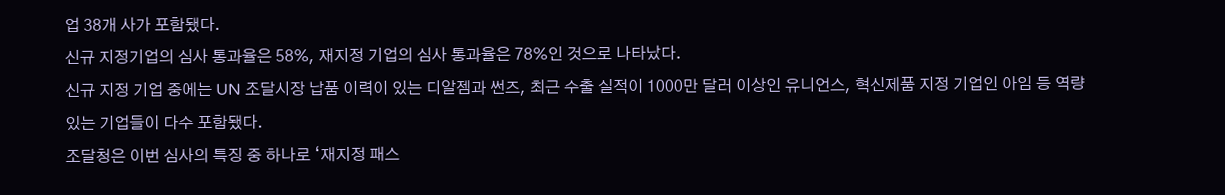업 38개 사가 포함됐다.
신규 지정기업의 심사 통과율은 58%, 재지정 기업의 심사 통과율은 78%인 것으로 나타났다.
신규 지정 기업 중에는 UN 조달시장 납품 이력이 있는 디알젬과 썬즈, 최근 수출 실적이 1000만 달러 이상인 유니언스, 혁신제품 지정 기업인 아임 등 역량 있는 기업들이 다수 포함됐다.
조달청은 이번 심사의 특징 중 하나로 ‘재지정 패스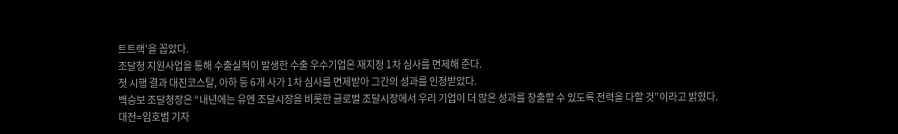트트랙’을 꼽았다.
조달청 지원사업을 통해 수출실적이 발생한 수출 우수기업은 재지정 1차 심사를 면제해 준다.
첫 시행 결과 대진코스탈, 아하 등 6개 사가 1차 심사를 면제받아 그간의 성과를 인정받았다.
백승보 조달청장은 “내년에는 유엔 조달시장을 비롯한 글로벌 조달시장에서 우리 기업이 더 많은 성과를 창출할 수 있도록 전력을 다할 것”이라고 밝혔다.
대전=임호범 기자